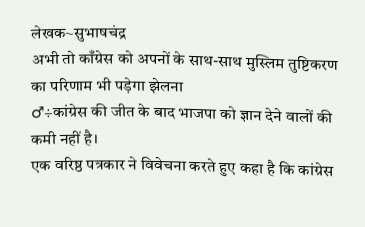लेखक~सुभाषचंद्र
अभी तो काँग्रेस को अपनों के साथ-साथ मुस्लिम तुष्टिकरण का परिणाम भी पड़ेगा झेलना
♂÷कांग्रेस की जीत के बाद भाजपा को ज्ञान देने वालों की कमी नहीं है।
एक वरिष्ठ पत्रकार ने विवेचना करते हुए कहा है कि कांग्रेस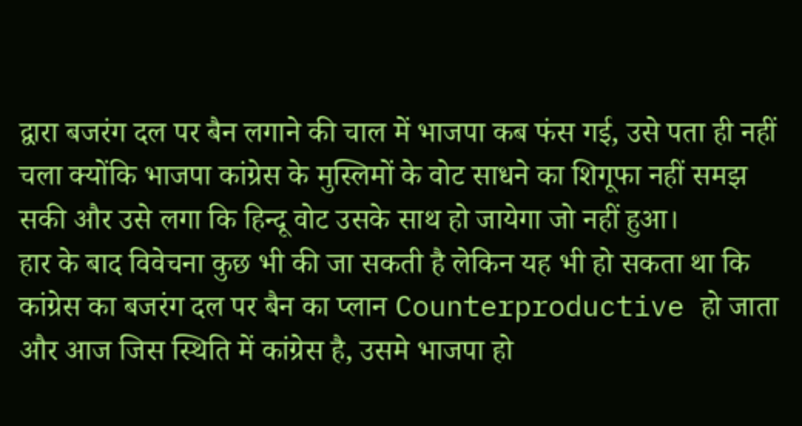द्वारा बजरंग दल पर बैन लगाने की चाल में भाजपा कब फंस गई, उसे पता ही नहीं चला क्योंकि भाजपा कांग्रेस के मुस्लिमों के वोट साधने का शिगूफा नहीं समझ सकी और उसे लगा कि हिन्दू वोट उसके साथ हो जायेगा जो नहीं हुआ।
हार के बाद विवेचना कुछ भी की जा सकती है लेकिन यह भी हो सकता था कि कांग्रेस का बजरंग दल पर बैन का प्लान Counterproductive हो जाता और आज जिस स्थिति में कांग्रेस है, उसमे भाजपा हो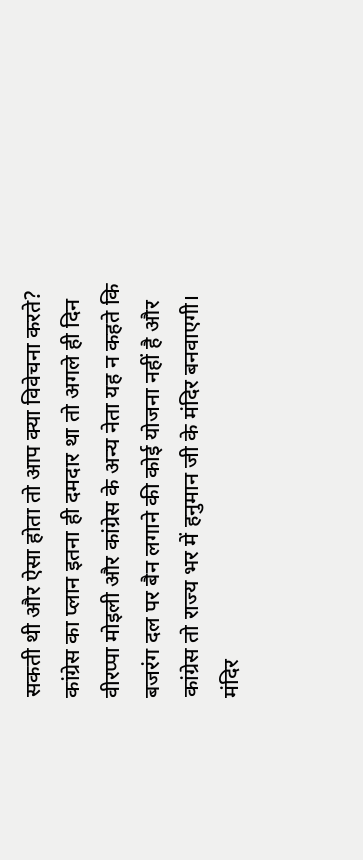सकती थी और ऐसा होता तो आप क्या विवेचना करते?
कांग्रेस का प्लान इतना ही दमदार था तो अगले ही दिन वीरप्पा मोइली और कांग्रेस के अन्य नेता यह न कहते कि बजरंग दल पर बैन लगाने की कोई योजना नहीं है और कांग्रेस तो राज्य भर में हनुमान जी के मंदिर बनवाएगी। मंदिर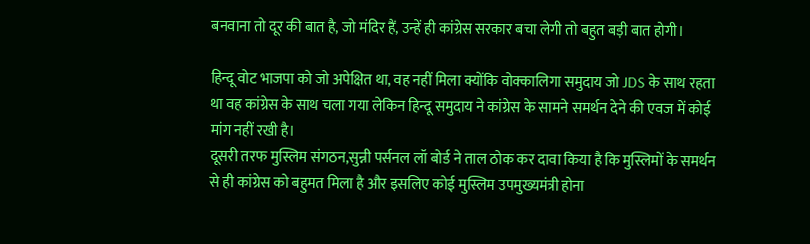बनवाना तो दूर की बात है, जो मंदिर हैं, उन्हें ही कांग्रेस सरकार बचा लेगी तो बहुत बड़ी बात होगी।

हिन्दू वोट भाजपा को जो अपेक्षित था, वह नहीं मिला क्योंकि वोक्कालिगा समुदाय जो JDS के साथ रहता था वह कांग्रेस के साथ चला गया लेकिन हिन्दू समुदाय ने कांग्रेस के सामने समर्थन देने की एवज में कोई मांग नहीं रखी है।
दूसरी तरफ मुस्लिम संगठन,सुन्नी पर्सनल लॉ बोर्ड ने ताल ठोक कर दावा किया है कि मुस्लिमों के समर्थन से ही कांग्रेस को बहुमत मिला है और इसलिए कोई मुस्लिम उपमुख्यमंत्री होना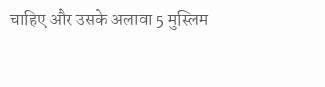चाहिए और उसके अलावा 5 मुस्लिम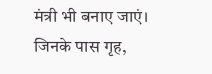मंत्री भी बनाए जाएं। जिनके पास गृह,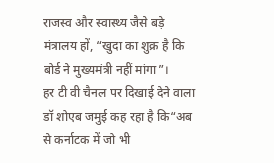राजस्व और स्वास्थ्य जैसे बड़े मंत्रालय हों, “खुदा का शुक्र है कि बोर्ड ने मुख्यमंत्री नहीं मांगा”।
हर टी वी चैनल पर दिखाई देने वाला डॉ शोएब जमुई कह रहा है कि“अब से कर्नाटक में जो भी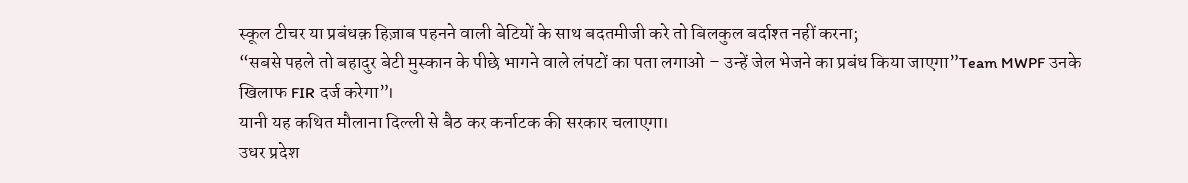स्कूल टीचर या प्रबंधक़ हिज़ाब पहनने वाली बेटियों के साथ बदतमीजी करे तो बिलकुल बर्दाश्त नहीं करना;
“सबसे पहले तो बहादुर बेटी मुस्कान के पीछे भागने वाले लंपटों का पता लगाओ – उन्हें जेल भेजने का प्रबंध किया जाएगा”Team MWPF उनके खिलाफ FIR दर्ज करेगा”।
यानी यह कथित मौलाना दिल्ली से बैठ कर कर्नाटक की सरकार चलाएगा।
उधर प्रदेश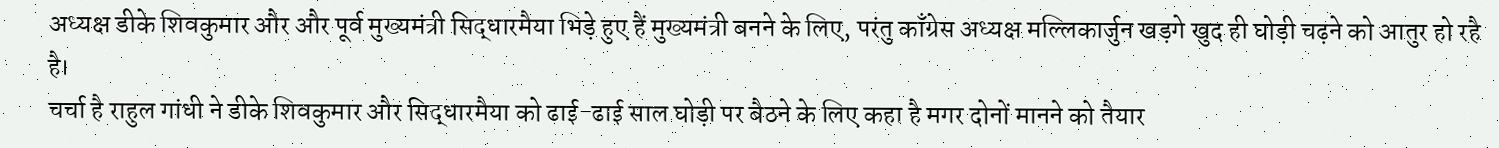अध्यक्ष डीके शिवकुमार और और पूर्व मुख्यमंत्री सिद्धारमैया भिड़े हुए हैं मुख्यमंत्री बनने के लिए, परंतु काँग्रेस अध्यक्ष मल्लिकार्जुन खड़गे खुद ही घोड़ी चढ़ने को आतुर हो रहै है।
चर्चा है राहुल गांधी ने डीके शिवकुमार और सिद्धारमैया को ढाई-ढाई साल घोड़ी पर बैठने के लिए कहा है मगर दोनों मानने को तैयार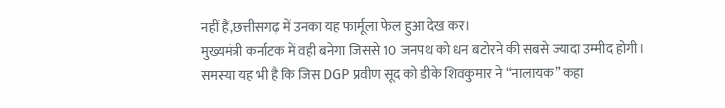नहीं हैं,छत्तीसगढ़ में उनका यह फार्मूला फेल हुआ देख कर।
मुख्यमंत्री कर्नाटक में वही बनेगा जिससे 10 जनपथ को धन बटोरने की सबसे ज्यादा उम्मीद होगी।
समस्या यह भी है कि जिस DGP प्रवीण सूद को डीके शिवकुमार ने “नालायक” कहा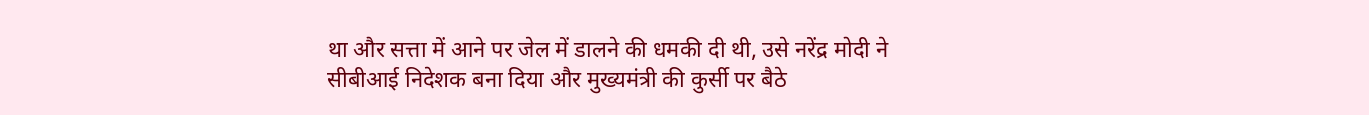था और सत्ता में आने पर जेल में डालने की धमकी दी थी, उसे नरेंद्र मोदी ने सीबीआई निदेशक बना दिया और मुख्यमंत्री की कुर्सी पर बैठे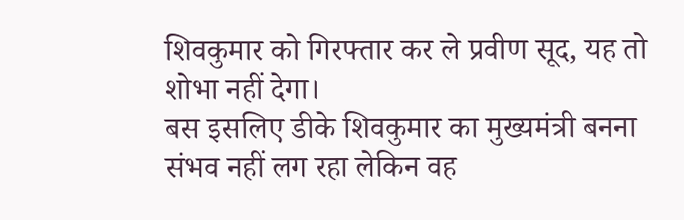शिवकुमार को गिरफ्तार कर ले प्रवीण सूद, यह तो शोभा नहीं देगा।
बस इसलिए डीके शिवकुमार का मुख्यमंत्री बनना संभव नहीं लग रहा लेकिन वह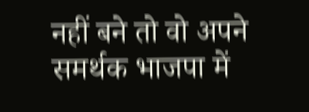नहीं बने तो वो अपने समर्थक भाजपा में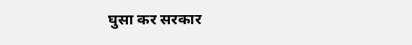घुसा कर सरकार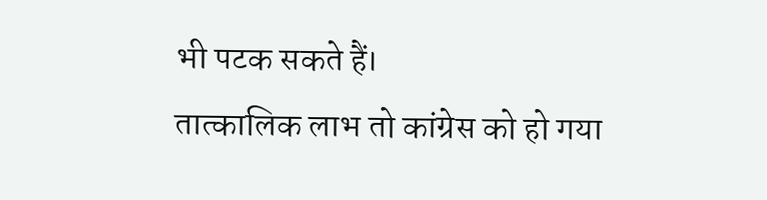भी पटक सकते हैं।
तात्कालिक लाभ तो कांग्रेस को हो गया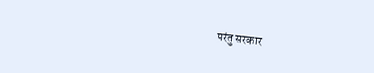परंतु सरकार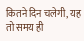कितने दिन चलेगी, यह तो समय ही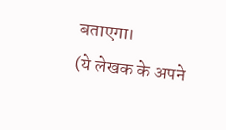बताएगा।
(ये लेखक के अपने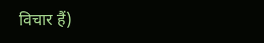विचार हैं)